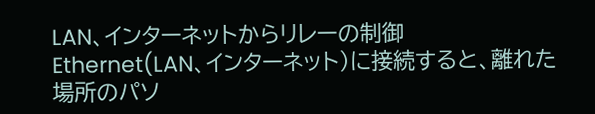LAN、インターネットからリレーの制御
Ethernet(LAN、インターネット)に接続すると、離れた場所のパソ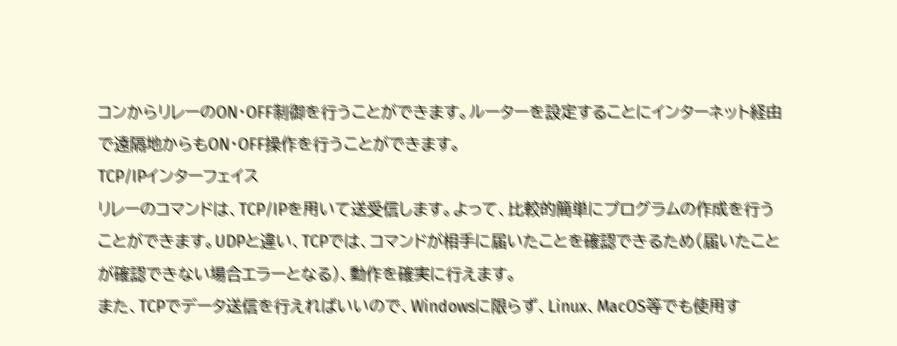コンからリレーのON・OFF制御を行うことができます。ルーターを設定することにインターネット経由で遠隔地からもON・OFF操作を行うことができます。
TCP/IPインターフェイス
リレーのコマンドは、TCP/IPを用いて送受信します。よって、比較的簡単にプログラムの作成を行うことができます。UDPと違い、TCPでは、コマンドが相手に届いたことを確認できるため(届いたことが確認できない場合エラーとなる)、動作を確実に行えます。
また、TCPでデータ送信を行えればいいので、Windowsに限らず、Linux、MacOS等でも使用す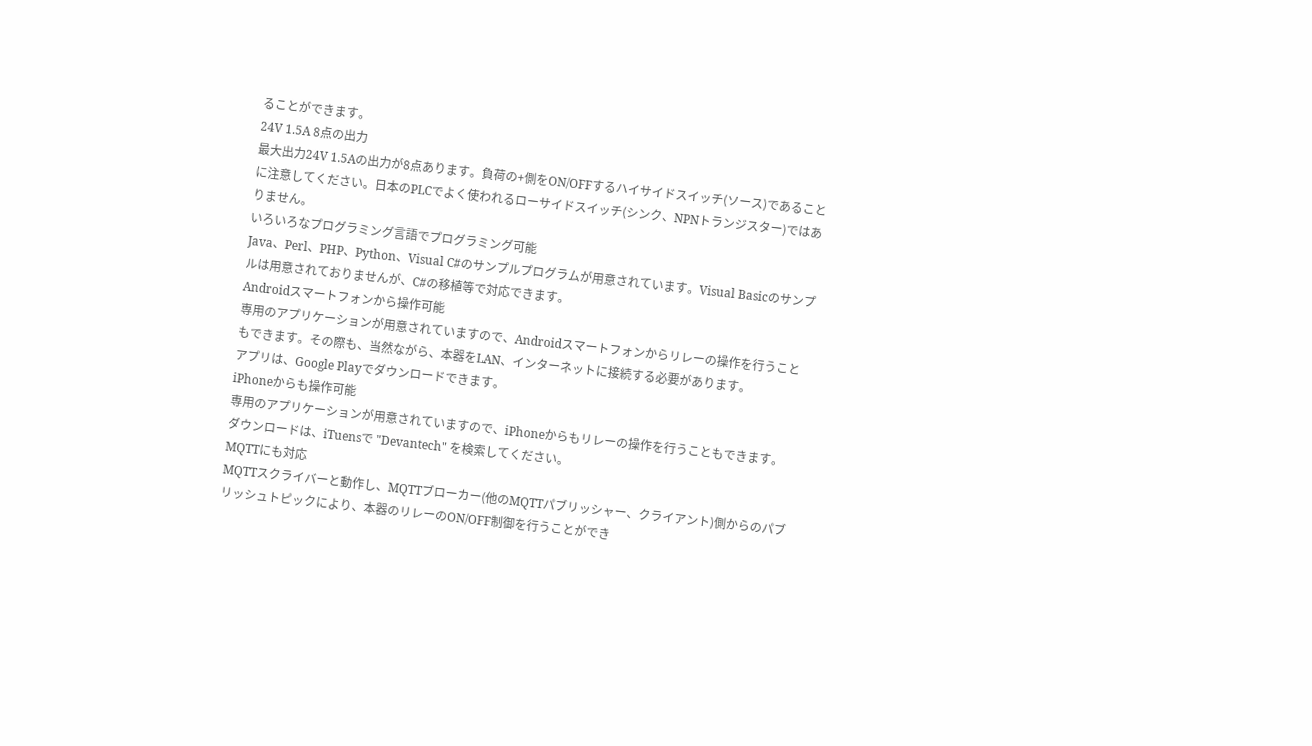ることができます。
24V 1.5A 8点の出力
最大出力24V 1.5Aの出力が8点あります。負荷の+側をON/OFFするハイサイドスイッチ(ソース)であることに注意してください。日本のPLCでよく使われるローサイドスイッチ(シンク、NPNトランジスター)ではありません。
いろいろなプログラミング言語でプログラミング可能
Java、Perl、PHP、Python、Visual C#のサンプルプログラムが用意されています。Visual Basicのサンプルは用意されておりませんが、C#の移植等で対応できます。
Androidスマートフォンから操作可能
専用のアプリケーションが用意されていますので、Androidスマートフォンからリレーの操作を行うこともできます。その際も、当然ながら、本器をLAN、インターネットに接続する必要があります。
アプリは、Google Playでダウンロードできます。
iPhoneからも操作可能
専用のアプリケーションが用意されていますので、iPhoneからもリレーの操作を行うこともできます。
ダウンロードは、iTuensで "Devantech" を検索してください。
MQTTにも対応
MQTTスクライバーと動作し、MQTTブローカー(他のMQTTパブリッシャー、クライアント)側からのパブリッシュトピックにより、本器のリレーのON/OFF制御を行うことができ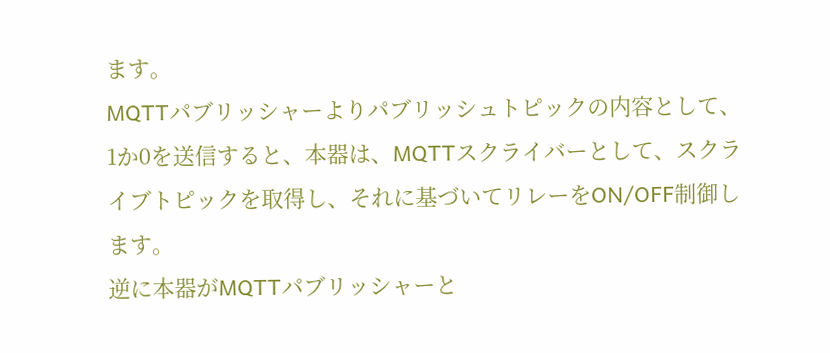ます。
MQTTパブリッシャーよりパブリッシュトピックの内容として、1か0を送信すると、本器は、MQTTスクライバーとして、スクライブトピックを取得し、それに基づいてリレーをON/OFF制御します。
逆に本器がMQTTパブリッシャーと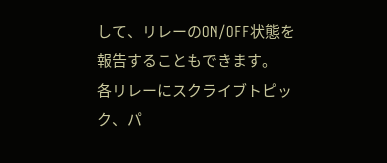して、リレーのON/OFF状態を報告することもできます。
各リレーにスクライブトピック、パ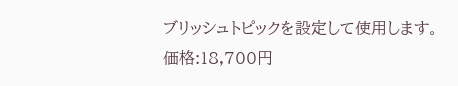ブリッシュトピックを設定して使用します。
価格:18,700円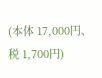(本体 17,000円、税 1,700円)